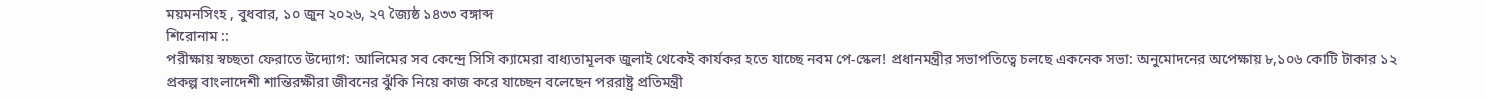ময়মনসিংহ , বুধবার, ১০ জুন ২০২৬, ২৭ জ্যৈষ্ঠ ১৪৩৩ বঙ্গাব্দ
শিরোনাম ::
পরীক্ষায় স্বচ্ছতা ফেরাতে উদ্যোগ: আলিমের সব কেন্দ্রে সিসি ক্যামেরা বাধ্যতামূলক জুলাই থেকেই কার্যকর হতে যাচ্ছে নবম পে-স্কেল! প্রধানমন্ত্রীর সভাপতিত্বে চলছে একনেক সভা: অনুমোদনের অপেক্ষায় ৮,১০৬ কোটি টাকার ১২ প্রকল্প বাংলাদেশী শান্তিরক্ষীরা জীবনের ঝুঁকি নিয়ে কাজ করে যাচ্ছেন বলেছেন পররাষ্ট্র প্রতিমন্ত্রী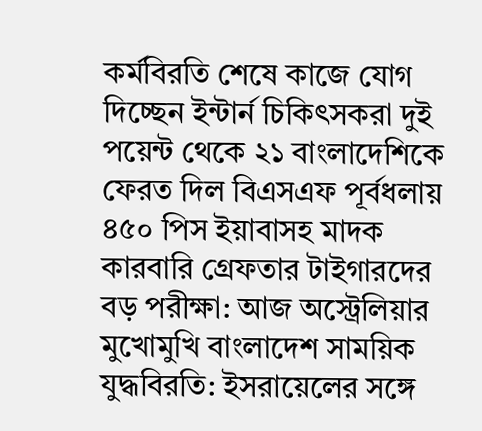কর্মবিরতি শেষে কাজে যোগ দিচ্ছেন ইন্টার্ন চিকিৎসকরা দুই পয়েন্ট থেকে ২১ বাংলাদেশিকে ফেরত দিল বিএসএফ পূর্বধলায় ৪৫০ পিস ইয়াবাসহ মাদক কারবারি গ্রেফতার টাইগারদের বড় পরীক্ষা: আজ অস্ট্রেলিয়ার মুখোমুখি বাংলাদেশ সাময়িক যুদ্ধবিরতি: ইসরায়েলের সঙ্গে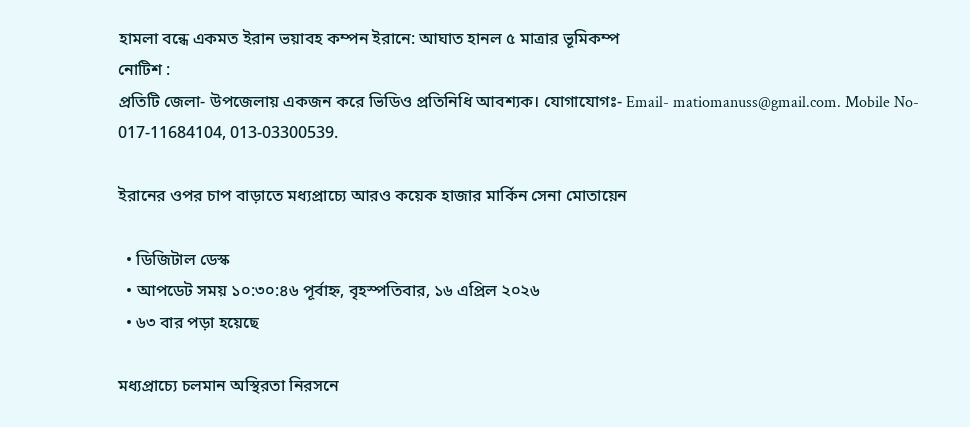হামলা বন্ধে একমত ইরান ভয়াবহ কম্পন ইরানে: আঘাত হানল ৫ মাত্রার ভূমিকম্প
নোটিশ :
প্রতিটি জেলা- উপজেলায় একজন করে ভিডিও প্রতিনিধি আবশ্যক। যোগাযোগঃ- Email- matiomanuss@gmail.com. Mobile No- 017-11684104, 013-03300539.

ইরানের ওপর চাপ বাড়াতে মধ্যপ্রাচ্যে আরও কয়েক হাজার মার্কিন সেনা মোতায়েন

  • ডিজিটাল ডেস্ক
  • আপডেট সময় ১০:৩০:৪৬ পূর্বাহ্ন, বৃহস্পতিবার, ১৬ এপ্রিল ২০২৬
  • ৬৩ বার পড়া হয়েছে

মধ্যপ্রাচ্যে চলমান অস্থিরতা নিরসনে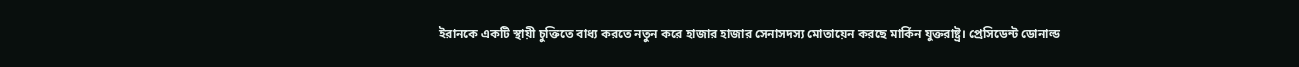ইরানকে একটি স্থায়ী চুক্তিতে বাধ্য করতে নতুন করে হাজার হাজার সেনাসদস্য মোতায়েন করছে মার্কিন যুক্তরাষ্ট্র। প্রেসিডেন্ট ডোনাল্ড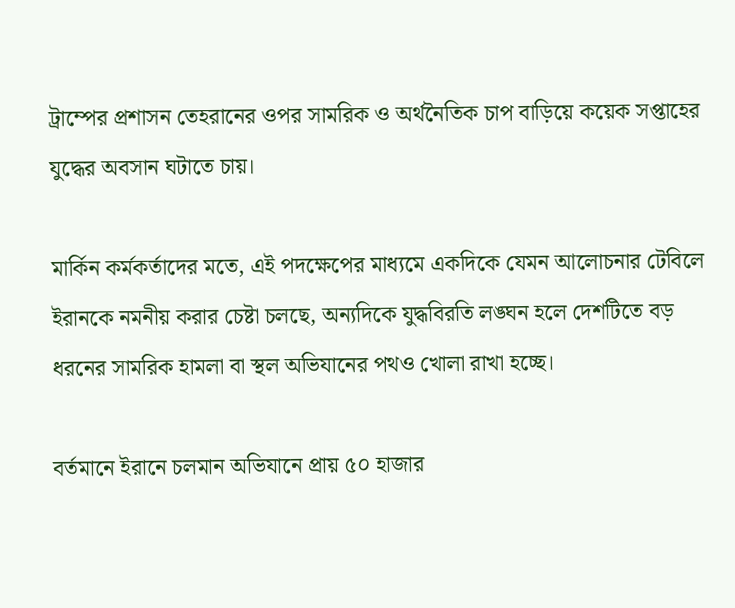ট্রাম্পের প্রশাসন তেহরানের ওপর সামরিক ও অর্থনৈতিক চাপ বাড়িয়ে কয়েক সপ্তাহের যুদ্ধের অবসান ঘটাতে চায়।

মার্কিন কর্মকর্তাদের মতে, এই পদক্ষেপের মাধ্যমে একদিকে যেমন আলোচনার টেবিলে ইরানকে নমনীয় করার চেষ্টা চলছে, অন্যদিকে যুদ্ধবিরতি লঙ্ঘন হলে দেশটিতে বড় ধরনের সামরিক হামলা বা স্থল অভিযানের পথও খোলা রাখা হচ্ছে।

বর্তমানে ইরানে চলমান অভিযানে প্রায় ৫০ হাজার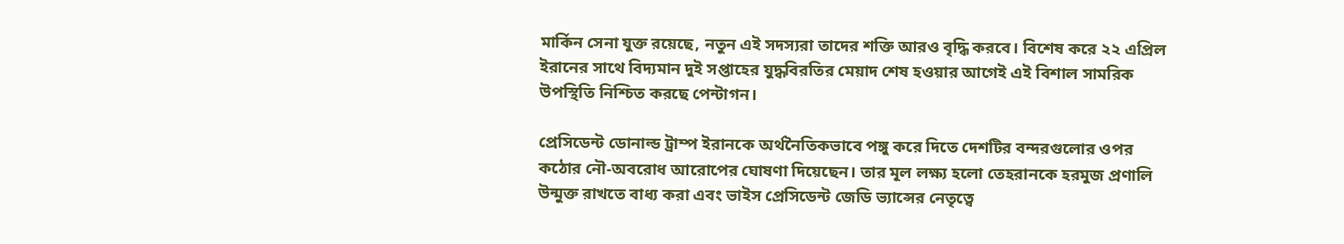মার্কিন সেনা যুক্ত রয়েছে, নতুন এই সদস্যরা তাদের শক্তি আরও বৃদ্ধি করবে। বিশেষ করে ২২ এপ্রিল ইরানের সাথে বিদ্যমান দুই সপ্তাহের যুদ্ধবিরতির মেয়াদ শেষ হওয়ার আগেই এই বিশাল সামরিক উপস্থিতি নিশ্চিত করছে পেন্টাগন।

প্রেসিডেন্ট ডোনাল্ড ট্রাম্প ইরানকে অর্থনৈতিকভাবে পঙ্গু করে দিতে দেশটির বন্দরগুলোর ওপর কঠোর নৌ-অবরোধ আরোপের ঘোষণা দিয়েছেন। তার মূল লক্ষ্য হলো তেহরানকে হরমুজ প্রণালি উন্মুক্ত রাখতে বাধ্য করা এবং ভাইস প্রেসিডেন্ট জেডি ভ্যান্সের নেতৃত্বে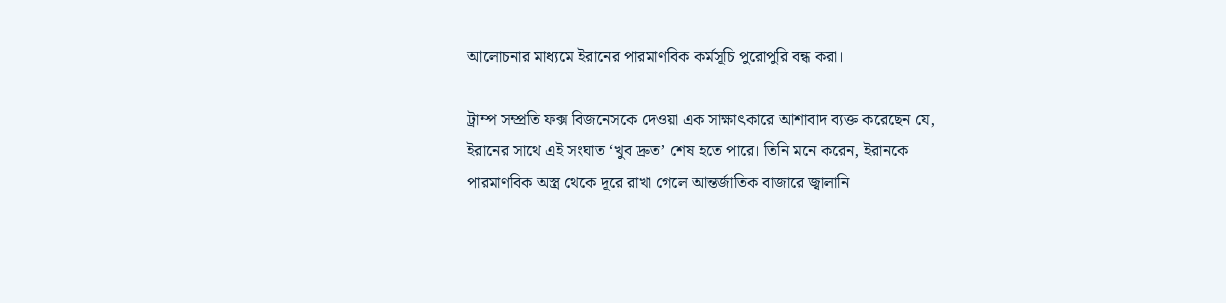আলোচনার মাধ্যমে ইরানের পারমাণবিক কর্মসূচি পুরোপুরি বন্ধ করা।

ট্রাম্প সম্প্রতি ফক্স বিজনেসকে দেওয়া এক সাক্ষাৎকারে আশাবাদ ব্যক্ত করেছেন যে, ইরানের সাথে এই সংঘাত ‘খুব দ্রুত’ শেষ হতে পারে। তিনি মনে করেন, ইরানকে পারমাণবিক অস্ত্র থেকে দূরে রাখা গেলে আন্তর্জাতিক বাজারে জ্বালানি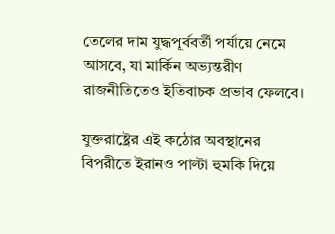তেলের দাম যুদ্ধপূর্ববর্তী পর্যায়ে নেমে আসবে, যা মার্কিন অভ্যন্তরীণ রাজনীতিতেও ইতিবাচক প্রভাব ফেলবে।

যুক্তরাষ্ট্রের এই কঠোর অবস্থানের বিপরীতে ইরানও পাল্টা হুমকি দিয়ে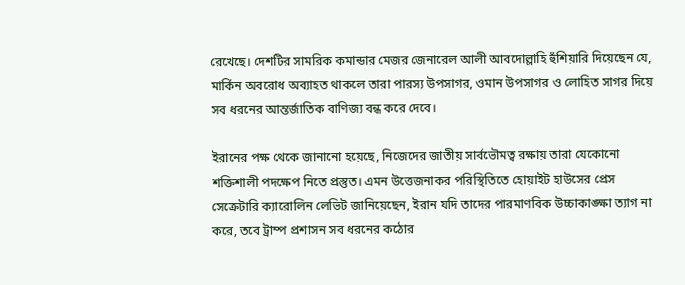রেখেছে। দেশটির সামরিক কমান্ডার মেজর জেনারেল আলী আবদোল্লাহি হুঁশিয়ারি দিয়েছেন যে, মার্কিন অবরোধ অব্যাহত থাকলে তারা পারস্য উপসাগর, ওমান উপসাগর ও লোহিত সাগর দিয়ে সব ধরনের আন্তর্জাতিক বাণিজ্য বন্ধ করে দেবে।

ইরানের পক্ষ থেকে জানানো হয়েছে, নিজেদের জাতীয় সার্বভৌমত্ব রক্ষায় তারা যেকোনো শক্তিশালী পদক্ষেপ নিতে প্রস্তুত। এমন উত্তেজনাকর পরিস্থিতিতে হোয়াইট হাউসের প্রেস সেক্রেটারি ক্যারোলিন লেভিট জানিয়েছেন, ইরান যদি তাদের পারমাণবিক উচ্চাকাঙ্ক্ষা ত্যাগ না করে, তবে ট্রাম্প প্রশাসন সব ধরনের কঠোর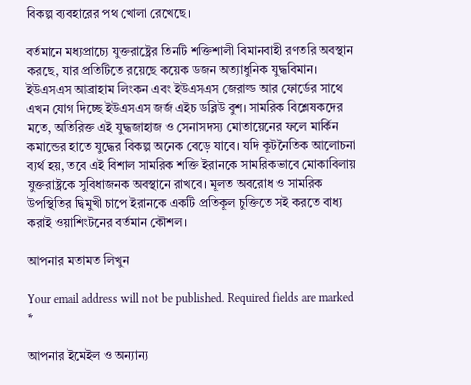বিকল্প ব্যবহারের পথ খোলা রেখেছে।

বর্তমানে মধ্যপ্রাচ্যে যুক্তরাষ্ট্রের তিনটি শক্তিশালী বিমানবাহী রণতরি অবস্থান করছে, যার প্রতিটিতে রয়েছে কয়েক ডজন অত্যাধুনিক যুদ্ধবিমান। ইউএসএস আব্রাহাম লিংকন এবং ইউএসএস জেরাল্ড আর ফোর্ডের সাথে এখন যোগ দিচ্ছে ইউএসএস জর্জ এইচ ডব্লিউ বুশ। সামরিক বিশ্লেষকদের মতে, অতিরিক্ত এই যুদ্ধজাহাজ ও সেনাসদস্য মোতায়েনের ফলে মার্কিন কমান্ডের হাতে যুদ্ধের বিকল্প অনেক বেড়ে যাবে। যদি কূটনৈতিক আলোচনা ব্যর্থ হয়, তবে এই বিশাল সামরিক শক্তি ইরানকে সামরিকভাবে মোকাবিলায় যুক্তরাষ্ট্রকে সুবিধাজনক অবস্থানে রাখবে। মূলত অবরোধ ও সামরিক উপস্থিতির দ্বিমুখী চাপে ইরানকে একটি প্রতিকূল চুক্তিতে সই করতে বাধ্য করাই ওয়াশিংটনের বর্তমান কৌশল।

আপনার মতামত লিখুন

Your email address will not be published. Required fields are marked *

আপনার ইমেইল ও অন্যান্য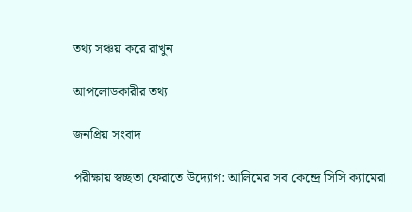তথ্য সঞ্চয় করে রাখুন

আপলোডকারীর তথ্য

জনপ্রিয় সংবাদ

পরীক্ষায় স্বচ্ছতা ফেরাতে উদ্যোগ: আলিমের সব কেন্দ্রে সিসি ক্যামেরা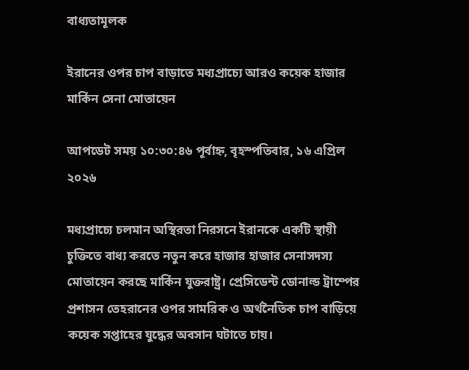বাধ্যতামূলক

ইরানের ওপর চাপ বাড়াতে মধ্যপ্রাচ্যে আরও কয়েক হাজার মার্কিন সেনা মোতায়েন

আপডেট সময় ১০:৩০:৪৬ পূর্বাহ্ন, বৃহস্পতিবার, ১৬ এপ্রিল ২০২৬

মধ্যপ্রাচ্যে চলমান অস্থিরতা নিরসনে ইরানকে একটি স্থায়ী চুক্তিতে বাধ্য করতে নতুন করে হাজার হাজার সেনাসদস্য মোতায়েন করছে মার্কিন যুক্তরাষ্ট্র। প্রেসিডেন্ট ডোনাল্ড ট্রাম্পের প্রশাসন তেহরানের ওপর সামরিক ও অর্থনৈতিক চাপ বাড়িয়ে কয়েক সপ্তাহের যুদ্ধের অবসান ঘটাতে চায়।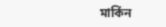মার্কিন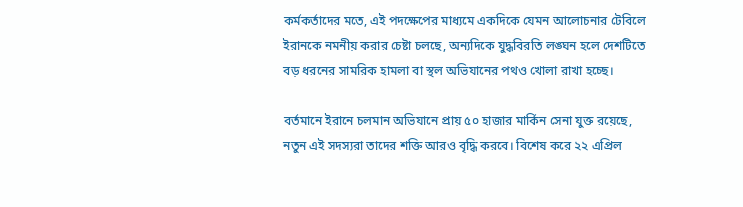কর্মকর্তাদের মতে, এই পদক্ষেপের মাধ্যমে একদিকে যেমন আলোচনার টেবিলে ইরানকে নমনীয় করার চেষ্টা চলছে, অন্যদিকে যুদ্ধবিরতি লঙ্ঘন হলে দেশটিতে বড় ধরনের সামরিক হামলা বা স্থল অভিযানের পথও খোলা রাখা হচ্ছে।

বর্তমানে ইরানে চলমান অভিযানে প্রায় ৫০ হাজার মার্কিন সেনা যুক্ত রয়েছে, নতুন এই সদস্যরা তাদের শক্তি আরও বৃদ্ধি করবে। বিশেষ করে ২২ এপ্রিল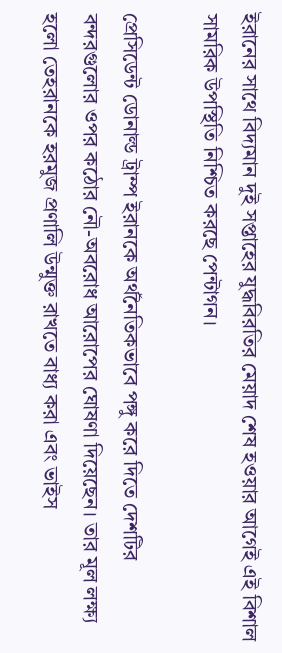ইরানের সাথে বিদ্যমান দুই সপ্তাহের যুদ্ধবিরতির মেয়াদ শেষ হওয়ার আগেই এই বিশাল সামরিক উপস্থিতি নিশ্চিত করছে পেন্টাগন।

প্রেসিডেন্ট ডোনাল্ড ট্রাম্প ইরানকে অর্থনৈতিকভাবে পঙ্গু করে দিতে দেশটির বন্দরগুলোর ওপর কঠোর নৌ-অবরোধ আরোপের ঘোষণা দিয়েছেন। তার মূল লক্ষ্য হলো তেহরানকে হরমুজ প্রণালি উন্মুক্ত রাখতে বাধ্য করা এবং ভাইস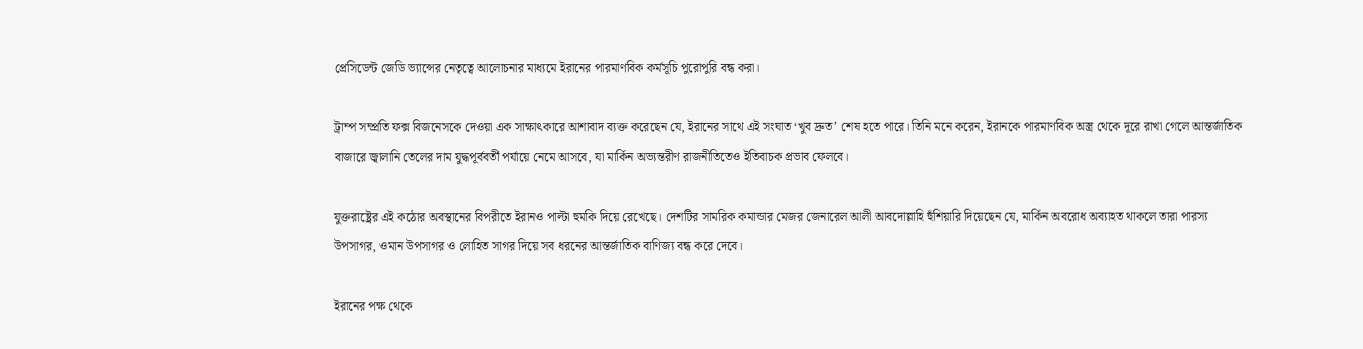প্রেসিডেন্ট জেডি ভ্যান্সের নেতৃত্বে আলোচনার মাধ্যমে ইরানের পারমাণবিক কর্মসূচি পুরোপুরি বন্ধ করা।

ট্রাম্প সম্প্রতি ফক্স বিজনেসকে দেওয়া এক সাক্ষাৎকারে আশাবাদ ব্যক্ত করেছেন যে, ইরানের সাথে এই সংঘাত ‘খুব দ্রুত’ শেষ হতে পারে। তিনি মনে করেন, ইরানকে পারমাণবিক অস্ত্র থেকে দূরে রাখা গেলে আন্তর্জাতিক বাজারে জ্বালানি তেলের দাম যুদ্ধপূর্ববর্তী পর্যায়ে নেমে আসবে, যা মার্কিন অভ্যন্তরীণ রাজনীতিতেও ইতিবাচক প্রভাব ফেলবে।

যুক্তরাষ্ট্রের এই কঠোর অবস্থানের বিপরীতে ইরানও পাল্টা হুমকি দিয়ে রেখেছে। দেশটির সামরিক কমান্ডার মেজর জেনারেল আলী আবদোল্লাহি হুঁশিয়ারি দিয়েছেন যে, মার্কিন অবরোধ অব্যাহত থাকলে তারা পারস্য উপসাগর, ওমান উপসাগর ও লোহিত সাগর দিয়ে সব ধরনের আন্তর্জাতিক বাণিজ্য বন্ধ করে দেবে।

ইরানের পক্ষ থেকে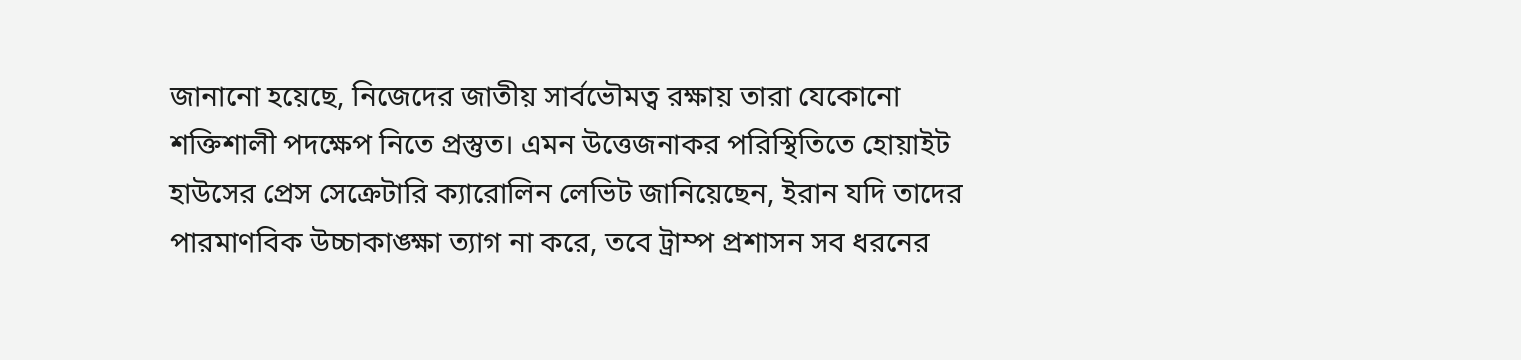জানানো হয়েছে, নিজেদের জাতীয় সার্বভৌমত্ব রক্ষায় তারা যেকোনো শক্তিশালী পদক্ষেপ নিতে প্রস্তুত। এমন উত্তেজনাকর পরিস্থিতিতে হোয়াইট হাউসের প্রেস সেক্রেটারি ক্যারোলিন লেভিট জানিয়েছেন, ইরান যদি তাদের পারমাণবিক উচ্চাকাঙ্ক্ষা ত্যাগ না করে, তবে ট্রাম্প প্রশাসন সব ধরনের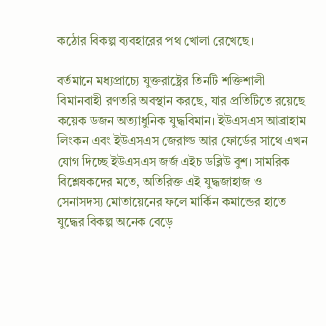কঠোর বিকল্প ব্যবহারের পথ খোলা রেখেছে।

বর্তমানে মধ্যপ্রাচ্যে যুক্তরাষ্ট্রের তিনটি শক্তিশালী বিমানবাহী রণতরি অবস্থান করছে, যার প্রতিটিতে রয়েছে কয়েক ডজন অত্যাধুনিক যুদ্ধবিমান। ইউএসএস আব্রাহাম লিংকন এবং ইউএসএস জেরাল্ড আর ফোর্ডের সাথে এখন যোগ দিচ্ছে ইউএসএস জর্জ এইচ ডব্লিউ বুশ। সামরিক বিশ্লেষকদের মতে, অতিরিক্ত এই যুদ্ধজাহাজ ও সেনাসদস্য মোতায়েনের ফলে মার্কিন কমান্ডের হাতে যুদ্ধের বিকল্প অনেক বেড়ে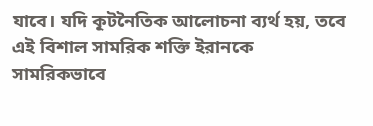যাবে। যদি কূটনৈতিক আলোচনা ব্যর্থ হয়, তবে এই বিশাল সামরিক শক্তি ইরানকে সামরিকভাবে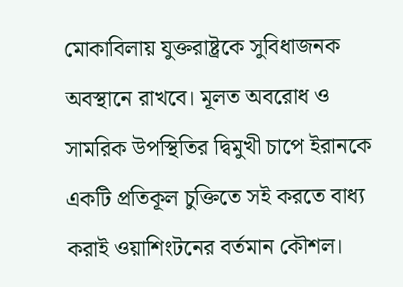মোকাবিলায় যুক্তরাষ্ট্রকে সুবিধাজনক অবস্থানে রাখবে। মূলত অবরোধ ও সামরিক উপস্থিতির দ্বিমুখী চাপে ইরানকে একটি প্রতিকূল চুক্তিতে সই করতে বাধ্য করাই ওয়াশিংটনের বর্তমান কৌশল।